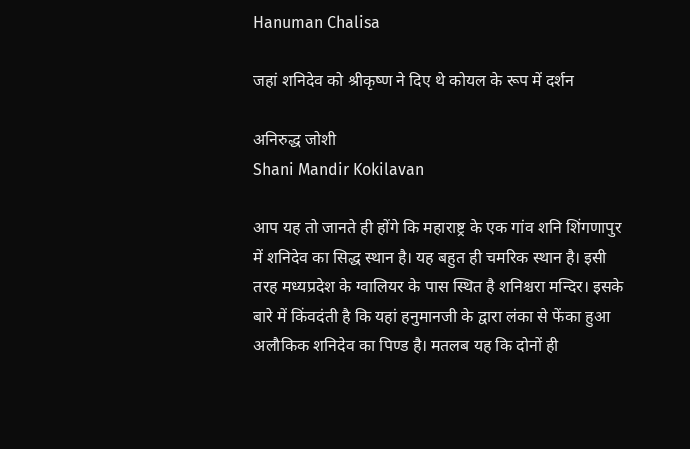Hanuman Chalisa

जहां शनिदेव को श्रीकृष्‍ण ने दिए थे कोयल के रूप में दर्शन

अनिरुद्ध जोशी
Shani Mandir Kokilavan

आप यह तो जानते ही होंगे कि महाराष्ट्र के एक गांव शनि शिंगणापुर में शनिदेव का सिद्ध स्थान है। यह बहुत ही चमरिक स्थान है। इसी तरह मध्यप्रदेश के ग्वालियर के पास स्थित है शनिश्चरा मन्दिर। इसके बारे में किंवदंती है कि यहां हनुमानजी के द्वारा लंका से फेंका हुआ अलौकिक शनिदेव का पिण्ड है। मतलब यह कि दोनों ही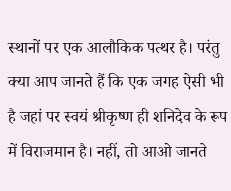स्थानों पर एक आलौकिक पत्‍थर है। परंतु क्या आप जानते हैं कि एक जगह ऐसी भी है जहां पर स्वयं श्रीकृष्‍ण ही शनिदेव के रूप में विराजमान है। नहीं, तो आओ जानते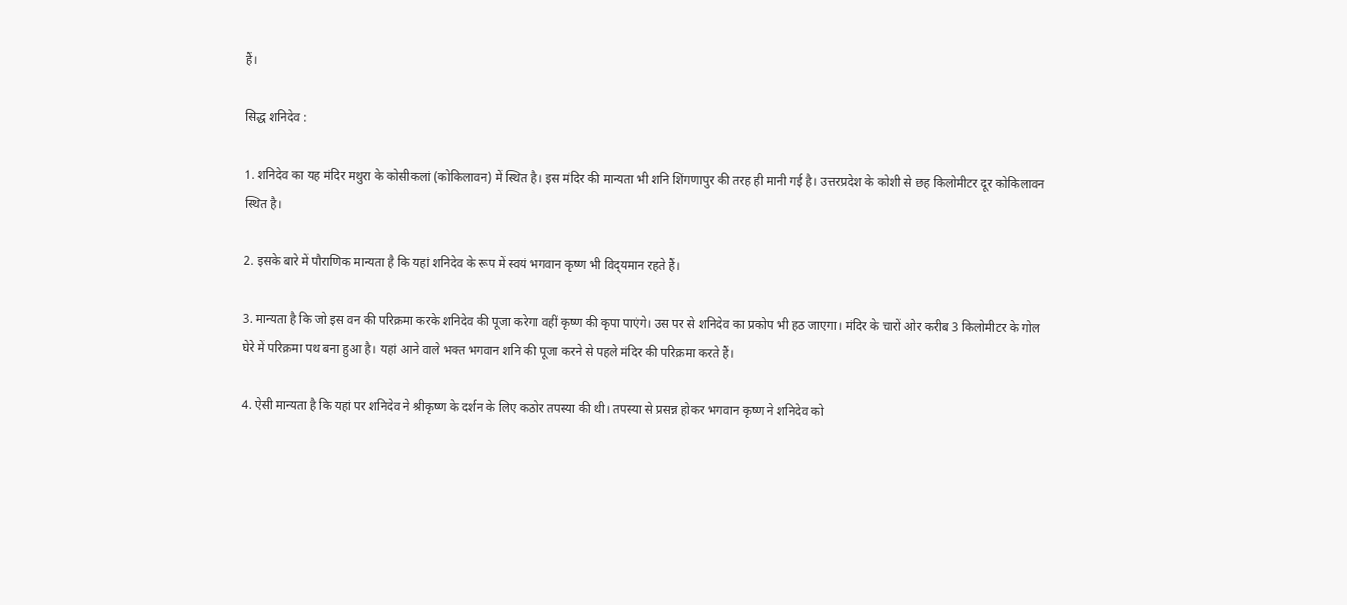हैं।

सिद्ध शनिदेव :

1. शनिदेव का यह मंदिर मथुरा के कोसीकलां (कोकिलावन) में स्थित है। इस मंदिर की मान्यता भी शनि शिंगणापुर की तरह ही मानी गई है। उत्तरप्रदेश के कोशी से छह किलोमीटर दूर कोकिलावन स्थित है।

2. इसके बारे में पौराणिक मान्यता है कि यहां शनिदेव के रूप में स्वयं भगवान कृष्ण भी विद्‍यमान रहते हैं।

3. मान्यता है कि जो इस वन की परिक्रमा करके शनिदेव की पूजा करेगा वहीं कृष्ण की कृपा पाएंगे। उस पर से शनिदेव का प्रकोप भी हठ जाएगा। मंदिर के चारों ओर करीब 3 किलोमीटर के गोल घेरे में परिक्रमा पथ बना हुआ है। यहां आने वाले भक्त भगवान शनि की पूजा करने से पहले मंदिर की परिक्रमा करते हैं।

4. ऐसी मान्यता है कि यहां पर शनिदेव ने श्रीकृष्ण के दर्शन के लिए कठोर तपस्या की थी। तपस्या से प्रसन्न होकर भगवान कृष्ण ने शनिदेव को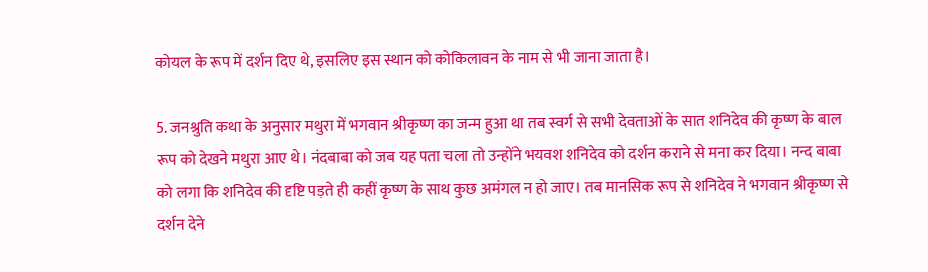कोयल के रूप में दर्शन दिए थे, इसलिए इस स्थान को कोकिलावन के नाम से भी जाना जाता है।

5. जनश्रुति कथा के अनुसार मथुरा में भगवान श्रीकृष्ण का जन्म हुआ था तब स्वर्ग से सभी देवताओं के सात शनिदेव की कृष्ण के बाल रूप को देखने मथुरा आए थे। नंदबाबा को जब यह पता चला तो उन्होंने भयवश शनिदेव को दर्शन कराने से मना कर दिया। नन्द बाबा को लगा कि शनिदेव की दृष्टि पड़ते ही कहीं कृष्ण के साथ कुछ अमंगल न हो जाए। तब मानसिक रूप से शनिदेव ने भगवान श्रीकृष्ण से दर्शन देने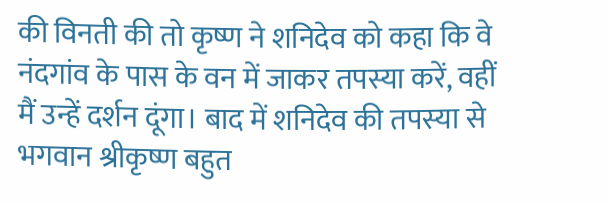की विनती की तो कृष्ण ने शनिदेव को कहा कि वे नंदगांव के पास के वन में जाकर तपस्या करें, वहीं मैं उन्हें दर्शन दूंगा। बाद में शनिदेव की तपस्या से भगवान श्रीकृष्ण बहुत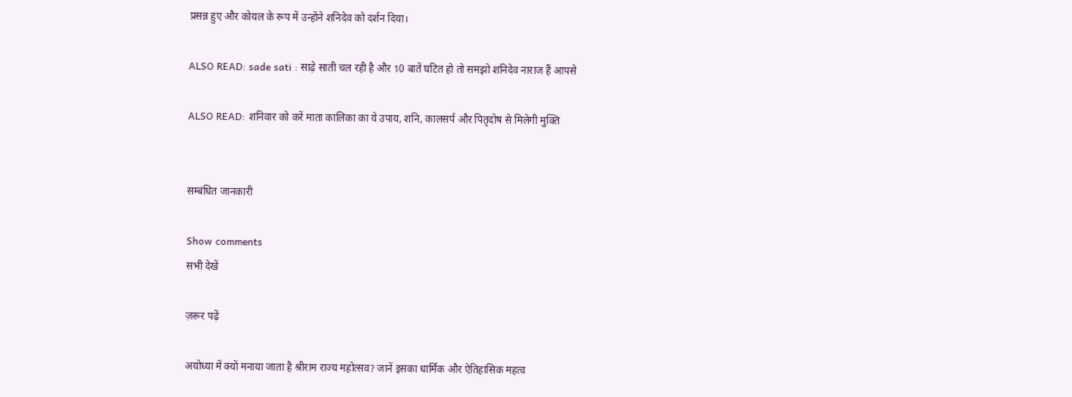प्रसन्न हुए और कोयल के रूप में उन्होंने शनिदेव को दर्शन दिया।

ALSO READ: sade sati : साढ़े साती चल रही है और 10 बातें घटित हो तो समझो शनिदेव नाराज हैं आपसे

ALSO READ: शनिवार को करें माता कालिका का ये उपाय, शनि, कालसर्प और पितृदोष से मिलेगी मुक्ति


सम्बंधित जानकारी

Show comments
सभी देखें

ज़रूर पढ़ें

अयोध्या में क्यों मनाया जाता है श्रीराम राज्य महोत्सव? जानें इसका धार्मिक और ऐतिहासिक महत्व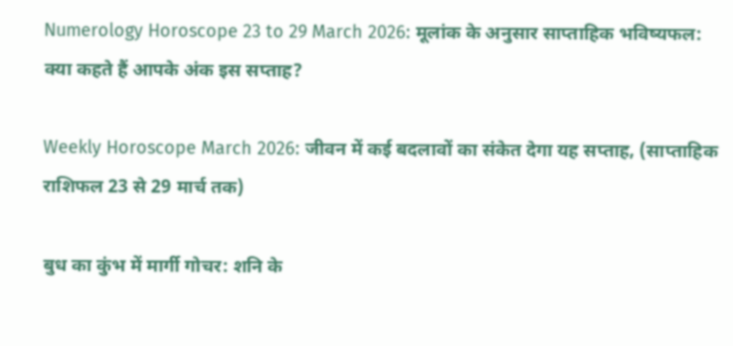Numerology Horoscope 23 to 29 March 2026: मूलांक के अनुसार साप्ताहिक भविष्यफल: क्या कहते हैं आपके अंक इस सप्ताह?

Weekly Horoscope March 2026: जीवन में कई बदलावों का संकेत देगा यह सप्ताह, (साप्ताहिक राशिफल 23 से 29 मार्च तक)

बुध का कुंभ में मार्गी गोचर: शनि के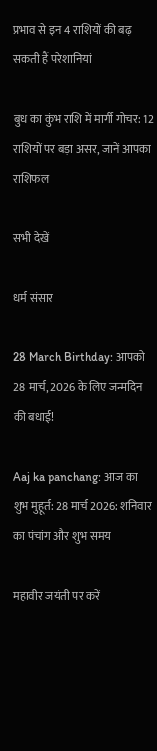प्रभाव से इन 4 राशियों की बढ़ सकती हैं परेशानियां

बुध का कुंभ राशि में मार्गी गोचर: 12 राशियों पर बड़ा असर, जानें आपका राशिफल

सभी देखें

धर्म संसार

28 March Birthday: आपको 28 मार्च, 2026 के लिए जन्मदिन की बधाई!

Aaj ka panchang: आज का शुभ मुहूर्त: 28 मार्च 2026: शनिवार का पंचांग और शुभ समय

महावीर जयंती पर करें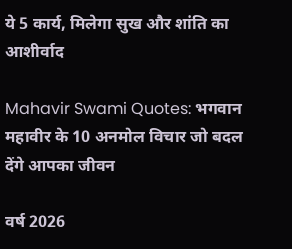ये 5 कार्य, मिलेगा सुख और शांति का आशीर्वाद

Mahavir Swami Quotes: भगवान महावीर के 10 अनमोल विचार जो बदल देंगे आपका जीवन

वर्ष 2026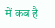में कब है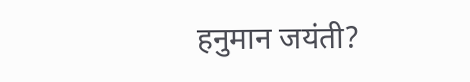हनुमान जयंती?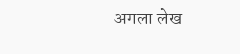अगला लेख